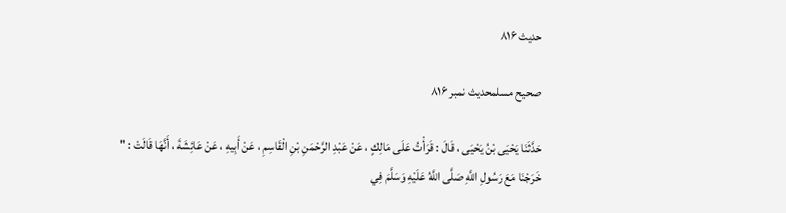حدیث ۸۱۶

صحیح مسلمحدیث نمبر ۸۱۶

حَدَّثَنَا يَحْيَى بْنُ يَحْيَى ، قَالَ : قَرَأْتُ عَلَى مَالِكٍ ، عَنْ عَبْدِ الرَّحْمَنِ بْنِ الْقَاسِمِ ، عَنْ أَبِيهِ ، عَنْ عَائِشَةَ ، أَنَّهَا قَالَتْ : " خَرَجْنَا مَعَ رَسُولِ اللَّهِ صَلَّى اللَّهُ عَلَيْهِ وَسَلَّمَ فِي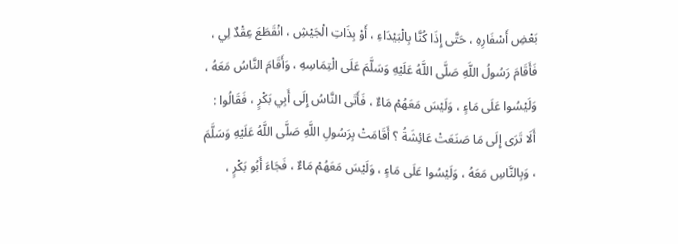بَعْضِ أَسْفَارِهِ ، حَتَّى إِذَا كُنَّا بِالْبَيْدَاءِ ، أَوْ بِذَاتِ الْجَيْشِ ، انْقَطَعَ عِقْدٌ لِي ، فَأَقَامَ رَسُولُ اللَّهِ صَلَّى اللَّهُ عَلَيْهِ وَسَلَّمَ عَلَى الْتِمَاسِهِ ، وَأَقَامَ النَّاسُ مَعَهُ ، وَلَيْسُوا عَلَى مَاءٍ ، وَلَيْسَ مَعَهُمْ مَاءٌ ، فَأَتَى النَّاسُ إِلَى أَبِي بَكْرٍ ، فَقَالُوا : أَلَا تَرَى إِلَى مَا صَنَعَتْ عَائِشَةُ ؟ أَقَامَتْ بِرَسُولِ اللَّهِ صَلَّى اللَّهُ عَلَيْهِ وَسَلَّمَ ، وَبِالنَّاسِ مَعَهُ ، وَلَيْسُوا عَلَى مَاءٍ ، وَلَيْسَ مَعَهُمْ مَاءٌ ، فَجَاءَ أَبُو بَكْرٍ ،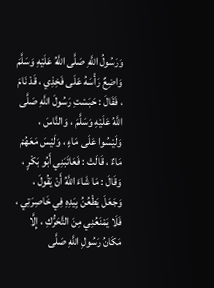وَرَسُولُ اللَّهِ صَلَّى اللَّهُ عَلَيْهِ وَسَلَّمَ وَاضِعٌ رَأْسَهُ عَلَى فَخِذِي ، قَدْ نَامَ ، فَقَالَ : حَبَسْتِ رَسُولَ اللَّهِ صَلَّى اللَّهُ عَلَيْهِ وَسَلَّمَ ، وَالنَّاسَ ، وَلَيْسُوا عَلَى مَاءٍ ، وَلَيْسَ مَعَهُمْ مَاءٌ ، قَالَتْ : فَعَاتَبَنِي أَبُو بَكْرٍ ، وَقَالَ : مَا شَاءَ اللَّهُ أَنْ يَقُولَ ، وَجَعَلَ يَطْعُنُ بِيَدِهِ فِي خَاصِرَتِي ، فَلَا يَمْنَعُنِي مِنَ التَّحَرُّكِ ، إِلَّا مَكَانُ رَسُولِ اللَّهِ صَلَّى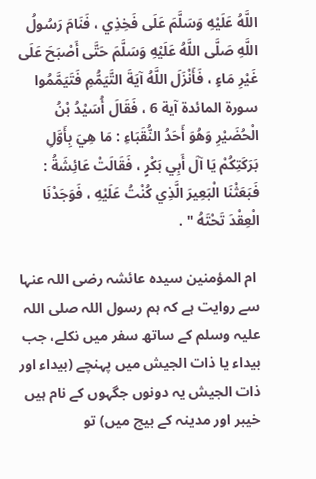اللَّهُ عَلَيْهِ وَسَلَّمَ عَلَى فَخِذِي ، فَنَامَ رَسُولُ اللَّهِ صَلَّى اللَّهُ عَلَيْهِ وَسَلَّمَ حَتَّى أَصْبَحَ عَلَى غَيْرِ مَاءٍ ، فَأَنْزَلَ اللَّهُ آيَةَ التَّيَمُّمِ فَتَيَمَّمُوا سورة المائدة آية 6 ، فَقَالَ أُسَيْدُ بْنُ الْحُضَيْرِ وَهُوَ أَحَدُ النُّقَبَاءِ : مَا هِيَ بِأَوَّلِ بَرَكَتِكُمْ يَا آلَ أَبِي بَكْرٍ ، فَقَالَتْ عَائِشَةُ : فَبَعَثْنَا الْبَعِيرَ الَّذِي كُنْتُ عَلَيْهِ ، فَوَجَدْنَا الْعِقْدَ تَحْتَهُ " .

 ام المؤمنین سیدہ عائشہ رضی اللہ عنہا سے روایت ہے کہ ہم رسول اللہ صلی اللہ علیہ وسلم کے ساتھ سفر میں نکلے، جب بیداء یا ذات الجیش میں پہنچے (بیداء اور ذات الجیش یہ دونوں جگہوں کے نام ہیں خیبر اور مدینہ کے بیچ میں) تو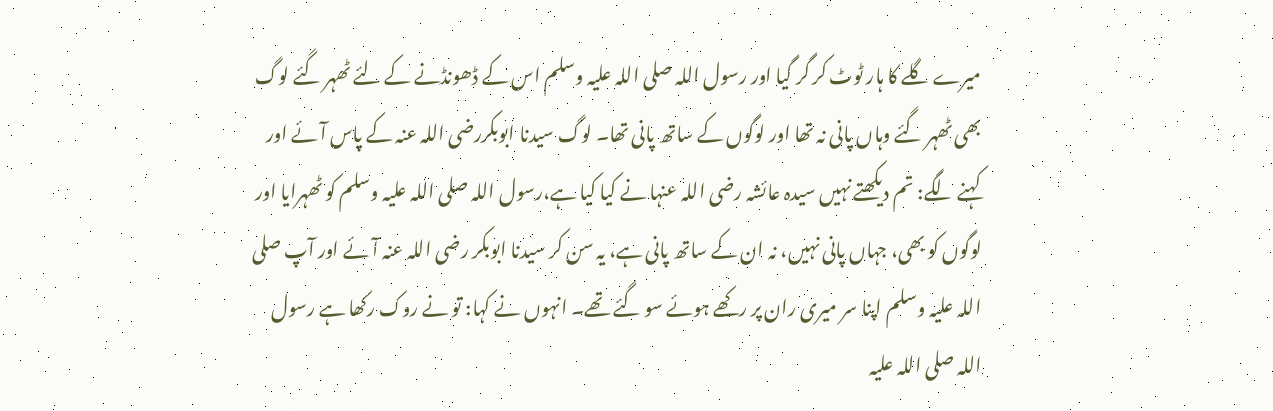میرے گلے کا ہار ٹوٹ کر گر گیا اور رسول اللہ صلی اللہ علیہ وسلم اس کے ڈھونڈنے کے لئے ٹھہر گئے لوگ بھی ٹھہر گئے وہاں پانی نہ تھا اور لوگوں کے ساتھ پانی تھا۔ لوگ سیدنا ابوبکررضی اللہ عنہ کے پاس آئے اور کہنے لگے: تم دیکھتے نہیں سیدہ عائشہ رضی اللہ عنہا نے کیا کیا ہے،رسول اللہ صلی اللہ علیہ وسلم کو ٹھہرایا اور لوگوں کو بھی، جہاں پانی نہیں، نہ ان کے ساتھ پانی ہے، یہ سن کر سیدنا ابوبکر رضی اللہ عنہ آئے اور آپ صلی اللہ علیہ وسلم اپنا سر میری ران پر رکھے ہوئے سو گئے تھے۔ انہوں نے کہا: تو نے روک رکھا ہے رسول اللہ صلی اللہ علیہ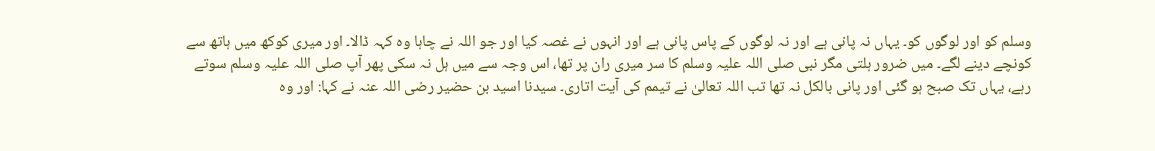وسلم کو اور لوگوں کو۔ یہاں نہ پانی ہے اور نہ لوگوں کے پاس پانی ہے اور انہوں نے غصہ کیا اور جو اللہ نے چاہا وہ کہہ ڈالا۔ اور میری کوکھ میں ہاتھ سے کونچے دینے لگے۔ میں ضرور ہلتی مگر نبی صلی اللہ علیہ وسلم کا سر میری ران پر تھا، اس وجہ سے میں ہل نہ سکی پھر آپ صلی اللہ علیہ وسلم سوتے رہے، یہاں تک صبح ہو گئی اور پانی بالکل نہ تھا تب اللہ تعالیٰ نے تیمم کی آیت اتاری۔ سیدنا اسید بن حضیر رضی اللہ عنہ نے کہا: اور وہ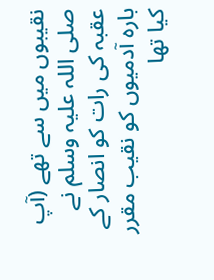نقیبوں میں سے تھے (آپ صلی اللہ علیہ وسلم نے عقبہ کی رات کو انصار کے بارہ آدمیوں کو نقیب مقرر کیا تھا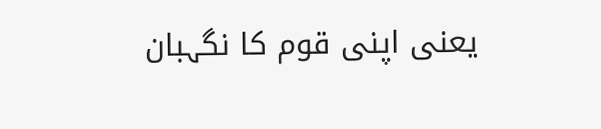یعنی اپنی قوم کا نگہبان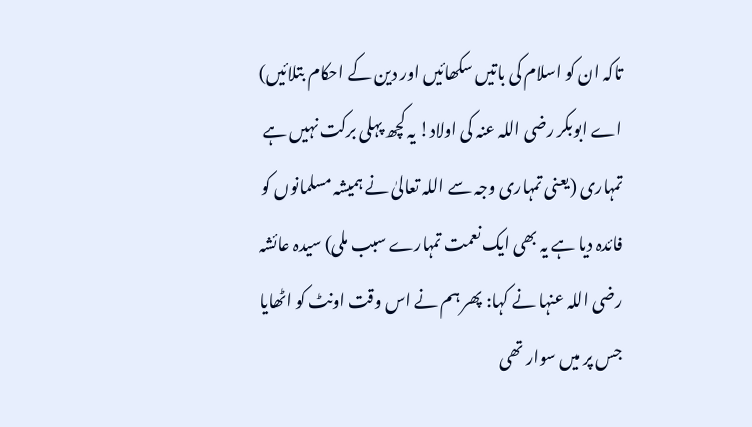تاکہ ان کو اسلام کی باتیں سکھائیں اور دین کے احکام بتلائیں) اے ابوبکر رضی اللہ عنہ کی اولاد! یہ کچھ پہلی برکت نہیں ہے تمہاری (یعنی تمہاری وجہ سے اللہ تعالیٰ نے ہمیشہ مسلمانوں کو فائدہ دیا ہے یہ بھی ایک نعمت تمہارے سبب ملی) سیدہ عائشہ رضی اللہ عنہا نے کہا: پھر ہم نے اس وقت اونٹ کو اٹھایا جس پر میں سوار تھی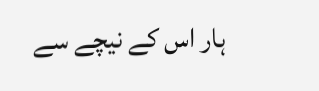ہار اس کے نیچے سے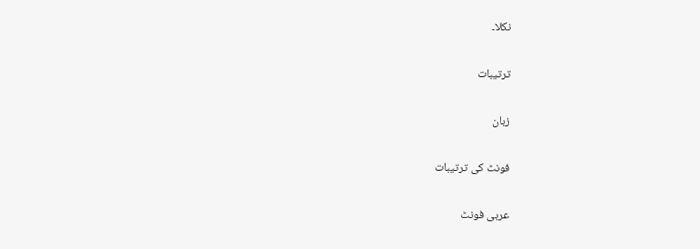نکلا۔

ترتیبات

زبان

فونٹ کی ترتیبات

عربی فونٹ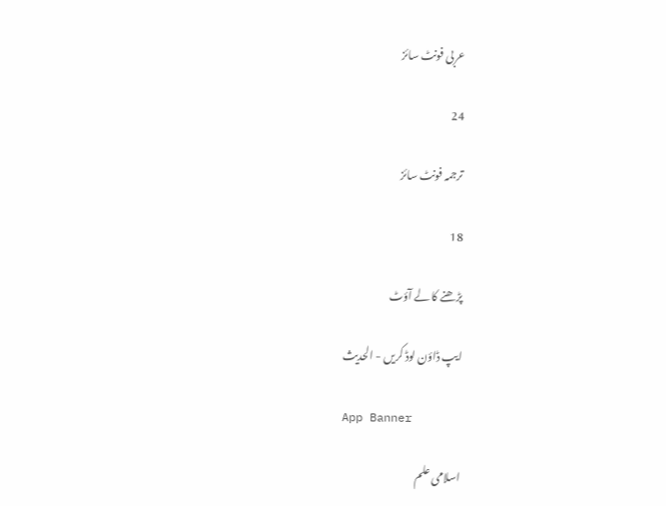عربی فونٹ سائز

24

ترجمہ فونٹ سائز

18

پڑھنے کا لے آؤٹ

ایپ ڈاؤن لوڈ کریں - الحدیث

App Banner

اسلامی علم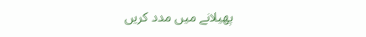پھیلانے میں مدد کریں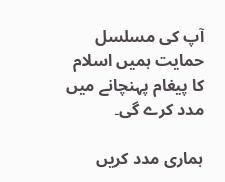آپ کی مسلسل حمایت ہمیں اسلام کا پیغام پہنچانے میں مدد کرے گی۔

ہماری مدد کریں